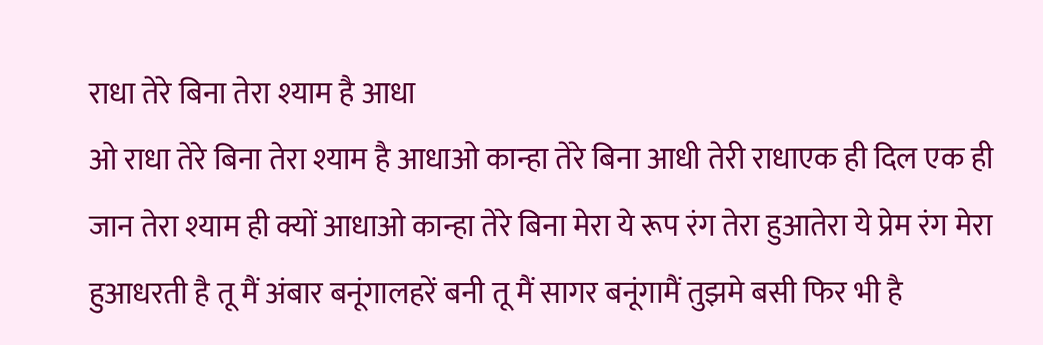राधा तेरे बिना तेरा श्याम है आधा
ओ राधा तेरे बिना तेरा श्याम है आधाओ कान्हा तेरे बिना आधी तेरी राधाएक ही दिल एक ही जान तेरा श्याम ही क्यों आधाओ कान्हा तेरे बिना मेरा ये रूप रंग तेरा हुआतेरा ये प्रेम रंग मेरा हुआधरती है तू मैं अंबार बनूंगालहरें बनी तू मैं सागर बनूंगामैं तुझमे बसी फिर भी है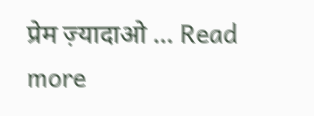प्रेम ज़्यादाओ … Read more